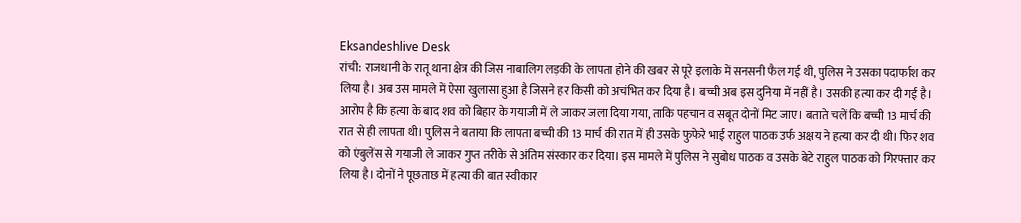Eksandeshlive Desk
रांची: राजधानी के रातू थाना क्षेत्र की जिस नाबालिग लड़की के लापता होने की खबर से पूरे इलाके में सनसनी फैल गई थी, पुलिस ने उसका पदार्फाश कर लिया है। अब उस मामले में ऐसा खुलासा हुआ है जिसने हर किसी को अचंभित कर दिया है। बच्ची अब इस दुनिया में नहीं है। उसकी हत्या कर दी गई है। आरोप है कि हत्या के बाद शव को बिहार के गयाजी में ले जाकर जला दिया गया, ताकि पहचान व सबूत दोनों मिट जाए। बताते चलें कि बच्ची 13 मार्च की रात से ही लापता थी। पुलिस ने बताया कि लापता बच्ची की 13 मार्च की रात में ही उसके फुफेरे भाई राहुल पाठक उर्फ अक्षय ने हत्या कर दी थी। फिर शव को एंबुलेंस से गयाजी ले जाकर गुप्त तरीके से अंतिम संस्कार कर दिया। इस मामले में पुलिस ने सुबोध पाठक व उसके बेटे राहुल पाठक को गिरफ्तार कर लिया है। दोनों ने पूछताछ में हत्या की बात स्वीकार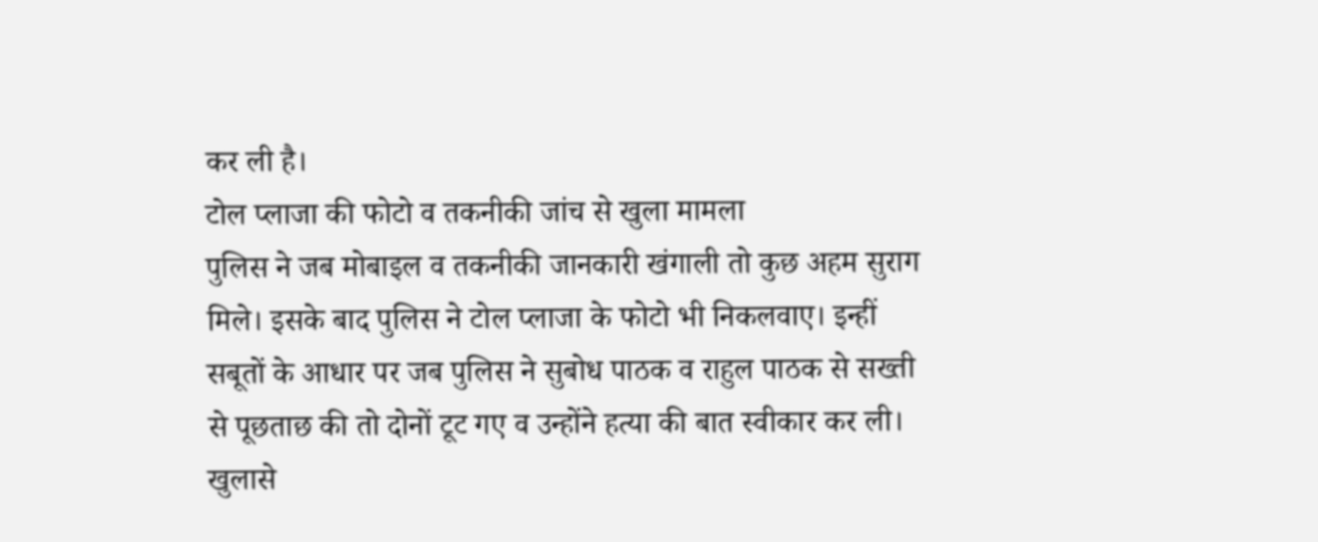कर ली है।
टोल प्लाजा की फोटो व तकनीकी जांच से खुला मामला
पुलिस ने जब मोबाइल व तकनीकी जानकारी खंगाली तो कुछ अहम सुराग मिले। इसके बाद पुलिस ने टोल प्लाजा के फोटो भी निकलवाए। इन्हीं सबूतों के आधार पर जब पुलिस ने सुबोध पाठक व राहुल पाठक से सख्ती से पूछताछ की तो दोनों टूट गए व उन्होंने हत्या की बात स्वीकार कर ली।
खुलासे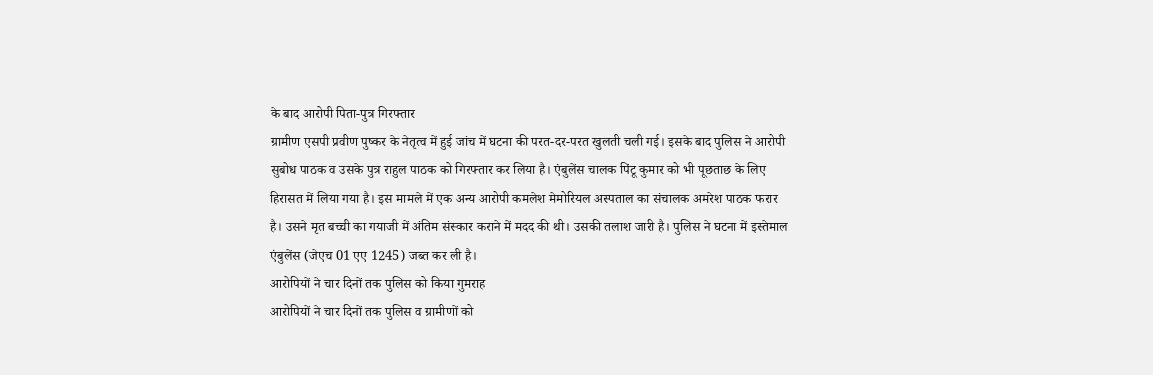के बाद आरोपी पिता-पुत्र गिरफ्तार
ग्रामीण एसपी प्रवीण पुष्कर के नेतृत्व में हुई जांच में घटना की परत-दर-परत खुलती चली गई। इसके बाद पुलिस ने आरोपी सुबोध पाठक व उसके पुत्र राहुल पाठक को गिरफ्तार कर लिया है। एंबुलेंस चालक पिंटू कुमार को भी पूछताछ के लिए हिरासत में लिया गया है। इस मामले में एक अन्य आरोपी कमलेश मेमोरियल अस्पताल का संचालक अमरेश पाठक फरार है। उसने मृत बच्ची का गयाजी में अंतिम संस्कार कराने में मदद की थी। उसकी तलाश जारी है। पुलिस ने घटना में इस्तेमाल एंबुलेंस (जेएच 01 एए 1245) जब्त कर ली है।
आरोपियों ने चार दिनों तक पुलिस को किया गुमराह
आरोपियों ने चार दिनों तक पुलिस व ग्रामीणों को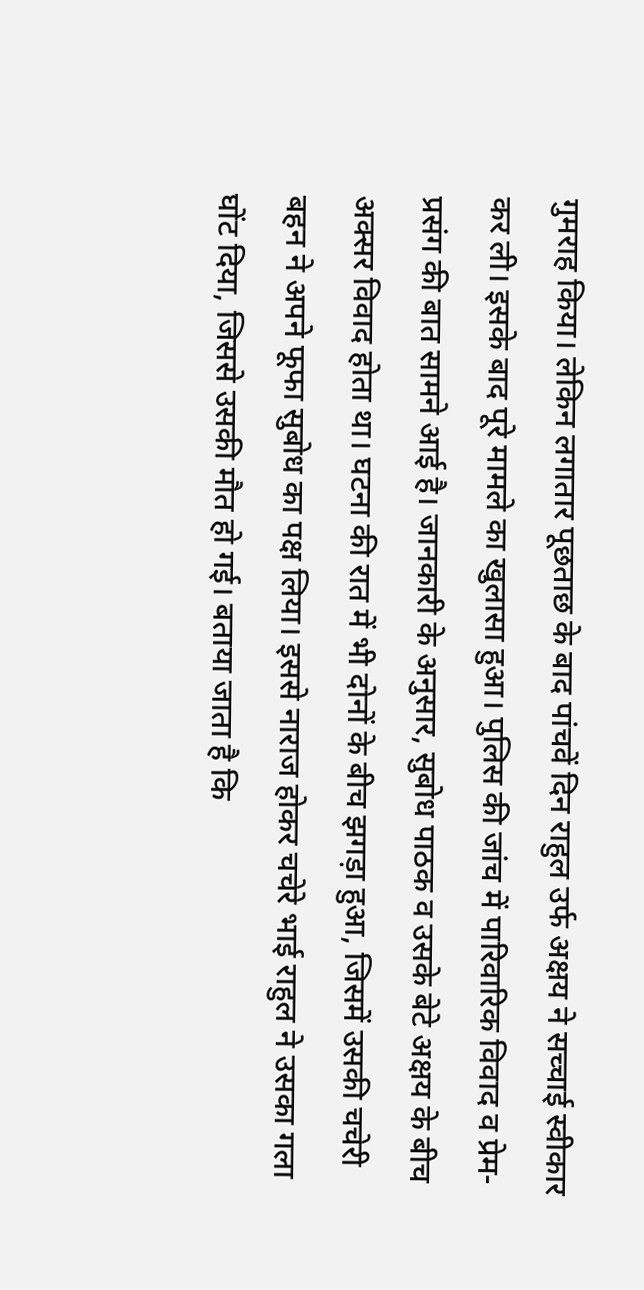गुमराह किया। लेकिन लगातार पूछताछ के बाद पांचवें दिन राहुल उर्फ अक्षय ने सच्चाई स्वीकार कर ली। इसके बाद पूरे मामले का खुलासा हुआ। पुलिस की जांच में पारिवारिक विवाद व प्रेम-प्रसंग की बात सामने आई है। जानकारी के अनुसार, सुबोध पाठक व उसके बेटे अक्षय के बीच अक्सर विवाद होता था। घटना की रात में भी दोनों के बीच झगड़ा हुआ, जिसमें उसकी चचेरी बहन ने अपने फूफा सुबोध का पक्ष लिया। इससे नाराज होकर चचेरे भाई राहुल ने उसका गला घोंट दिया, जिससे उसकी मौत हो गई। बताया जाता है कि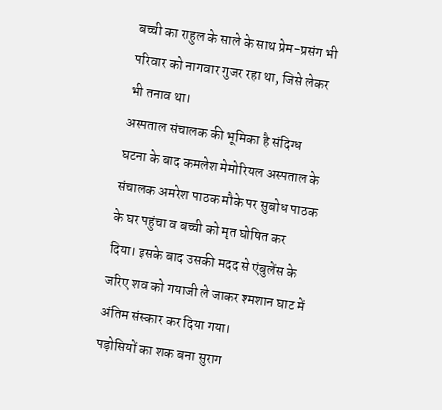बच्ची का राहुल के साले के साथ प्रेम-प्रसंग भी परिवार को नागवार गुजर रहा था, जिसे लेकर भी तनाव था।
अस्पताल संचालक की भूमिका है संदिग्ध
घटना के बाद कमलेश मेमोरियल अस्पताल के संचालक अमरेश पाठक मौके पर सुबोध पाठक के घर पहुंचा व बच्ची को मृत घोषित कर दिया। इसके बाद उसकी मदद से एंबुलेंस के जरिए शव को गयाजी ले जाकर श्मशान घाट में अंतिम संस्कार कर दिया गया।
पड़ोसियों का शक बना सुराग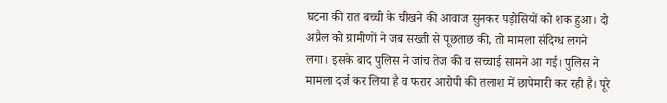घटना की रात बच्ची के चीखने की आवाज सुनकर पड़ोसियों को शक हुआ। दो अप्रैल को ग्रामीणों ने जब सख्ती से पूछताछ की, तो मामला संदिग्ध लगने लगा। इसके बाद पुलिस ने जांच तेज की व सच्चाई सामने आ गई। पुलिस ने मामला दर्ज कर लिया है व फरार आरोपी की तलाश में छापेमारी कर रही है। पूरे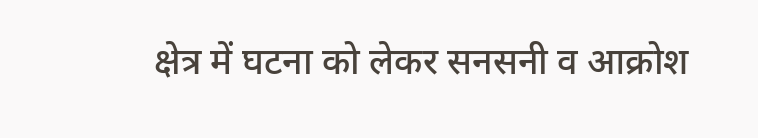क्षेत्र में घटना को लेकर सनसनी व आक्रोश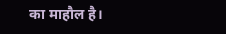का माहौल है।